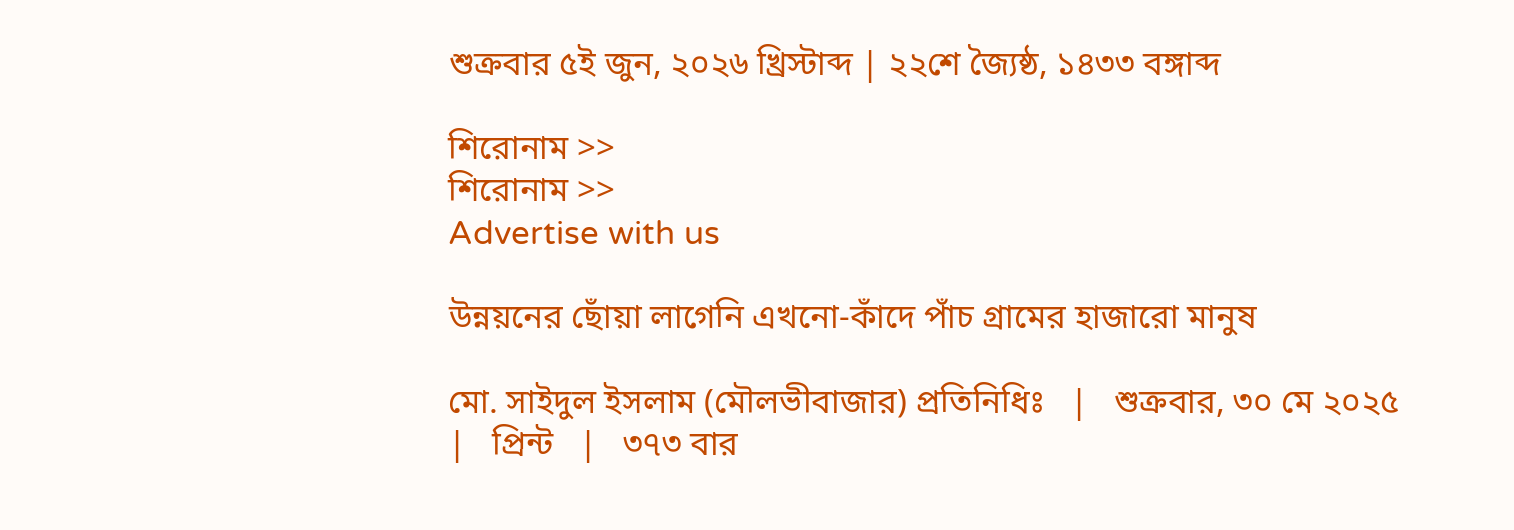শুক্রবার ৫ই জুন, ২০২৬ খ্রিস্টাব্দ | ২২শে জ্যৈষ্ঠ, ১৪৩৩ বঙ্গাব্দ

শিরোনাম >>
শিরোনাম >>
Advertise with us

উন্নয়নের ছোঁয়া লাগেনি এখনো-কাঁদে পাঁচ গ্রামের হাজারো মানুষ

মো. সাইদুল ইসলাম (মৌলভীবাজার) প্রতিনিধিঃ   |   শুক্রবার, ৩০ মে ২০২৫   |   প্রিন্ট   |   ৩৭৩ বার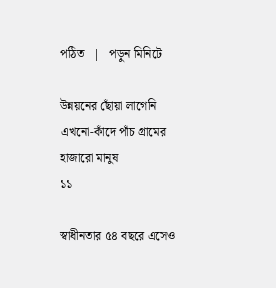পঠিত   |   পড়ুন মিনিটে

উন্নয়নের ছোঁয়া লাগেনি এখনো-কাঁদে পাঁচ গ্রামের হাজারো মানুষ
১১

স্বাধীনতার ৫৪ বছরে এসেও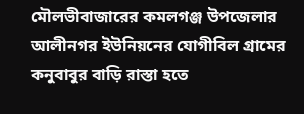মৌলভীবাজারের কমলগঞ্জ উপজেলার আলীনগর ইউনিয়নের যোগীবিল গ্রামের কনুবাবুর বাড়ি রাস্তা হতে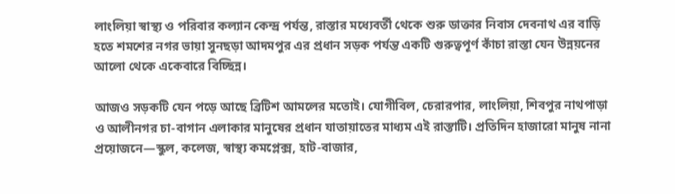লাংলিয়া স্বাস্থ্য ও পরিবার কল্যান কেন্দ্র পর্যন্ত, রাস্তার মধ্যেবর্তী থেকে শুরু ডাক্তার নিবাস দেবনাথ এর বাড়ি হতে শমশের নগর ভায়া সুনছড়া আদমপুর এর প্রধান সড়ক পর্যন্ত একটি গুরুত্বপূর্ণ কাঁচা রাস্তা যেন উন্নয়নের আলো থেকে একেবারে বিচ্ছিন্ন।

আজও সড়কটি যেন পড়ে আছে ব্রিটিশ আমলের মতোই। যোগীবিল, চেরারপার, লাংলিয়া, শিবপুর নাথপাড়া ও আলীনগর চা-বাগান এলাকার মানুষের প্রধান যাতায়াতের মাধ্যম এই রাস্তাটি। প্রতিদিন হাজারো মানুষ নানা প্রয়োজনে—স্কুল, কলেজ, স্বাস্থ্য কমপ্লেক্স, হাট-বাজার,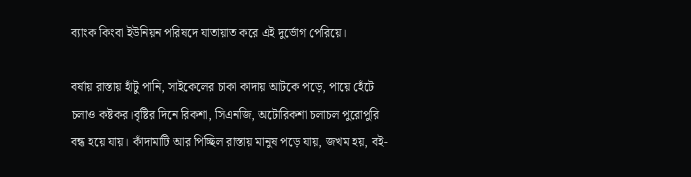ব্যাংক কিংবা ইউনিয়ন পরিষদে যাতায়াত করে এই দুর্ভোগ পেরিয়ে।

বর্ষায় রাস্তায় হাঁটু পানি, সাইকেলের চাকা কাদায় আটকে পড়ে, পায়ে হেঁটে চলাও কষ্টকর।বৃষ্টির দিনে রিকশা, সিএনজি, অটোরিকশা চলাচল পুরোপুরি বন্ধ হয়ে যায়। কাঁদামাটি আর পিচ্ছিল রাস্তায় মানুষ পড়ে যায়, জখম হয়, বই-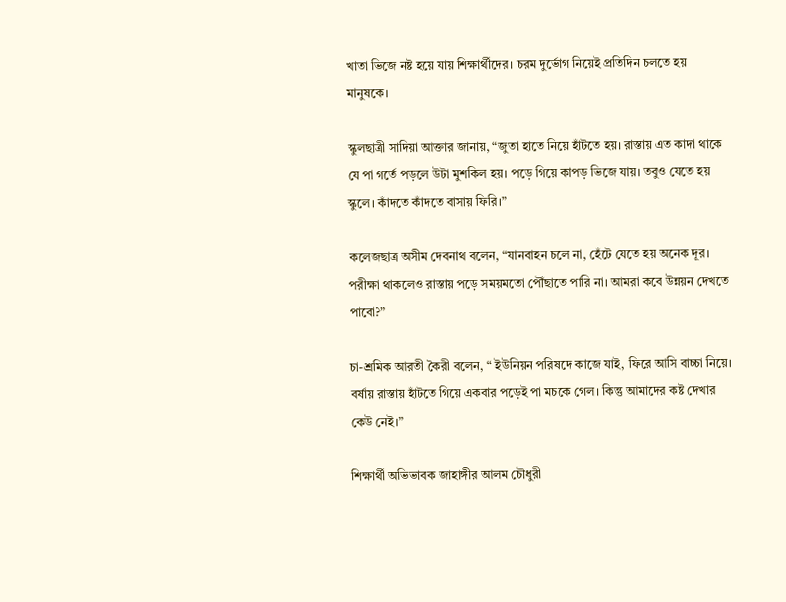খাতা ভিজে নষ্ট হয়ে যায় শিক্ষার্থীদের। চরম দুর্ভোগ নিয়েই প্রতিদিন চলতে হয় মানুষকে।

স্কুলছাত্রী সাদিয়া আক্তার জানায়, “জুতা হাতে নিয়ে হাঁটতে হয়। রাস্তায় এত কাদা থাকে যে পা গর্তে পড়লে উটা মুশকিল হয়। পড়ে গিয়ে কাপড় ভিজে যায়। তবুও যেতে হয় স্কুলে। কাঁদতে কাঁদতে বাসায় ফিরি।”

কলেজছাত্র অসীম দেবনাথ বলেন, “যানবাহন চলে না, হেঁটে যেতে হয় অনেক দূর। পরীক্ষা থাকলেও রাস্তায় পড়ে সময়মতো পৌঁছাতে পারি না। আমরা কবে উন্নয়ন দেখতে পাবো?”

চা-শ্রমিক আরতী কৈরী বলেন, “ ইউনিয়ন পরিষদে কাজে যাই, ফিরে আসি বাচ্চা নিয়ে। বর্ষায় রাস্তায় হাঁটতে গিয়ে একবার পড়েই পা মচকে গেল। কিন্তু আমাদের কষ্ট দেখার কেউ নেই।”

শিক্ষার্থী অভিভাবক জাহাঙ্গীর আলম চৌধুরী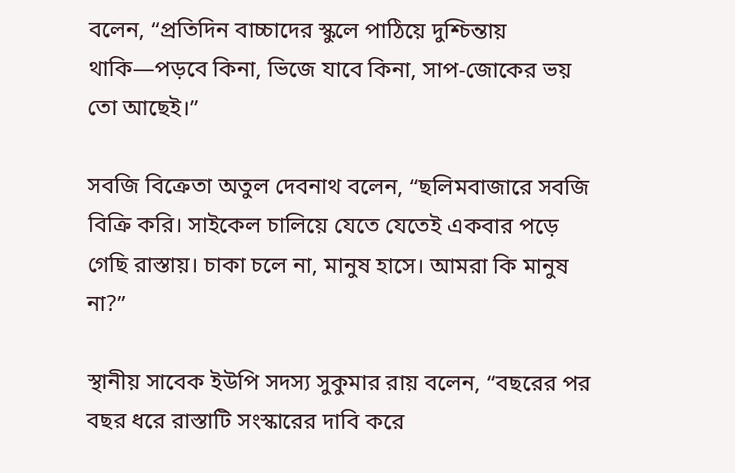বলেন, “প্রতিদিন বাচ্চাদের স্কুলে পাঠিয়ে দুশ্চিন্তায় থাকি—পড়বে কিনা, ভিজে যাবে কিনা, সাপ-জোকের ভয় তো আছেই।”

সবজি বিক্রেতা অতুল দেবনাথ বলেন, “ছলিমবাজারে সবজি বিক্রি করি। সাইকেল চালিয়ে যেতে যেতেই একবার পড়ে গেছি রাস্তায়। চাকা চলে না, মানুষ হাসে। আমরা কি মানুষ না?”

স্থানীয় সাবেক ইউপি সদস্য সুকুমার রায় বলেন, “বছরের পর বছর ধরে রাস্তাটি সংস্কারের দাবি করে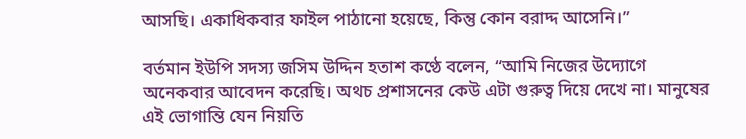আসছি। একাধিকবার ফাইল পাঠানো হয়েছে, কিন্তু কোন বরাদ্দ আসেনি।”

বর্তমান ইউপি সদস্য জসিম উদ্দিন হতাশ কণ্ঠে বলেন, “আমি নিজের উদ্যোগে অনেকবার আবেদন করেছি। অথচ প্রশাসনের কেউ এটা গুরুত্ব দিয়ে দেখে না। মানুষের এই ভোগান্তি যেন নিয়তি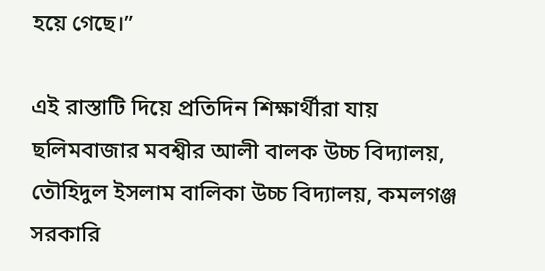হয়ে গেছে।”

এই রাস্তাটি দিয়ে প্রতিদিন শিক্ষার্থীরা যায় ছলিমবাজার মবশ্বীর আলী বালক উচ্চ বিদ্যালয়, তৌহিদুল ইসলাম বালিকা উচ্চ বিদ্যালয়, কমলগঞ্জ সরকারি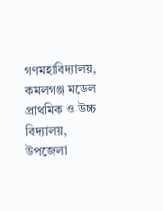গণমহাবিদ্যালয়, কমলগঞ্জ মডেল প্রাথমিক ও উচ্চ বিদ্যালয়, উপজেলা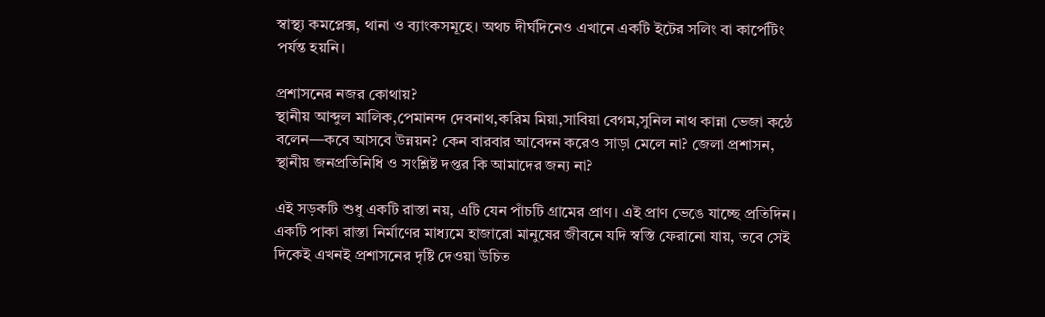স্বাস্থ্য কমপ্লেক্স, থানা ও ব্যাংকসমূহে। অথচ দীর্ঘদিনেও এখানে একটি ইটের সলিং বা কার্পেটিং পর্যন্ত হয়নি।

প্রশাসনের নজর কোথায়?
স্থানীয় আব্দুল মালিক,পেমানন্দ দেবনাথ,করিম মিয়া,সাবিয়া বেগম,সুনিল নাথ কান্না ভেজা কন্ঠে বলেন—কবে আসবে উন্নয়ন? কেন বারবার আবেদন করেও সাড়া মেলে না? জেলা প্রশাসন, স্থানীয় জনপ্রতিনিধি ও সংশ্লিষ্ট দপ্তর কি আমাদের জন্য না?

এই সড়কটি শুধু একটি রাস্তা নয়, এটি যেন পাঁচটি গ্রামের প্রাণ। এই প্রাণ ভেঙে যাচ্ছে প্রতিদিন। একটি পাকা রাস্তা নির্মাণের মাধ্যমে হাজারো মানুষের জীবনে যদি স্বস্তি ফেরানো যায়, তবে সেই দিকেই এখনই প্রশাসনের দৃষ্টি দেওয়া উচিত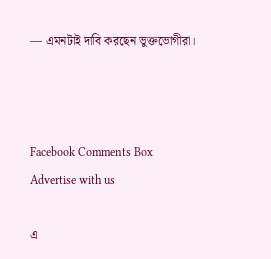— এমনটাই দাবি করছেন ভুক্তভোগীরা।



Facebook Comments Box
Advertise with us

এ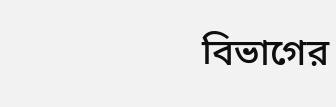বিভাগের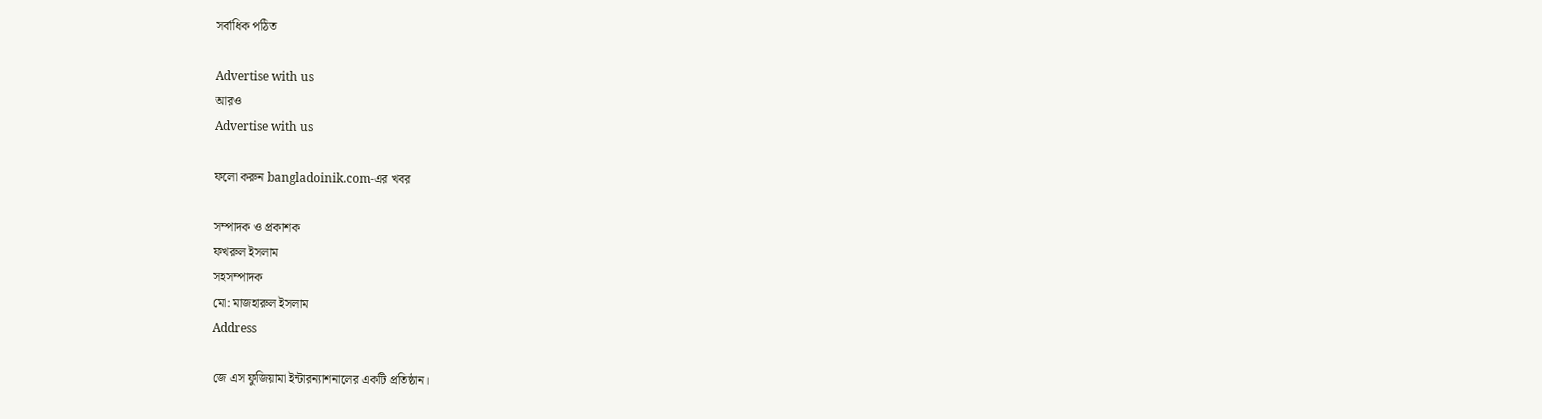সর্বাধিক পঠিত

Advertise with us
আরও
Advertise with us

ফলো করুন bangladoinik.com-এর খবর

সম্পাদক ও প্রকাশক
ফখরুল ইসলাম
সহসম্পাদক
মো: মাজহারুল ইসলাম
Address

জে এস ফুজিয়ামা ইন্টারন্যাশনালের একটি প্রতিষ্ঠান।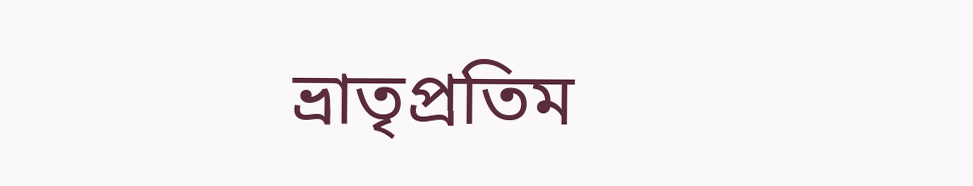ভ্রাতৃপ্রতিম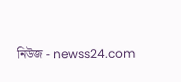নিউজ - newss24.com